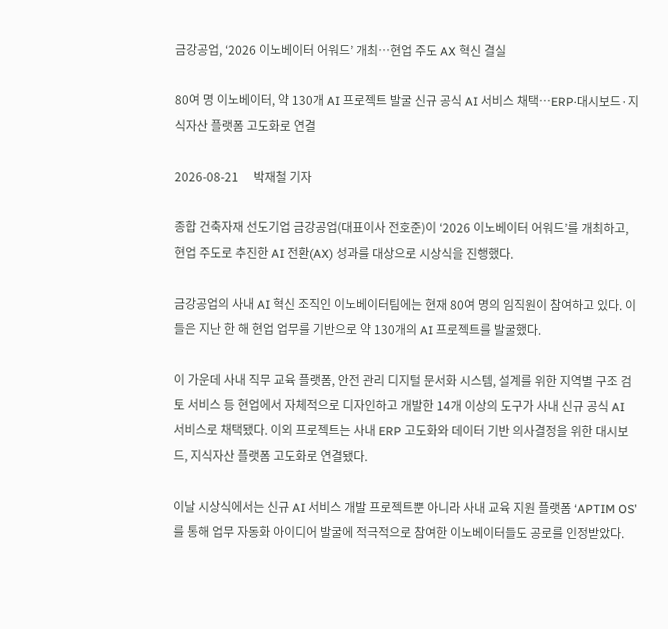금강공업, ‘2026 이노베이터 어워드’ 개최…현업 주도 AX 혁신 결실

80여 명 이노베이터, 약 130개 AI 프로젝트 발굴 신규 공식 AI 서비스 채택…ERP·대시보드·지식자산 플랫폼 고도화로 연결

2026-08-21     박재철 기자

종합 건축자재 선도기업 금강공업(대표이사 전호준)이 ‘2026 이노베이터 어워드’를 개최하고, 현업 주도로 추진한 AI 전환(AX) 성과를 대상으로 시상식을 진행했다.

금강공업의 사내 AI 혁신 조직인 이노베이터팀에는 현재 80여 명의 임직원이 참여하고 있다. 이들은 지난 한 해 현업 업무를 기반으로 약 130개의 AI 프로젝트를 발굴했다.

이 가운데 사내 직무 교육 플랫폼, 안전 관리 디지털 문서화 시스템, 설계를 위한 지역별 구조 검토 서비스 등 현업에서 자체적으로 디자인하고 개발한 14개 이상의 도구가 사내 신규 공식 AI 서비스로 채택됐다. 이외 프로젝트는 사내 ERP 고도화와 데이터 기반 의사결정을 위한 대시보드, 지식자산 플랫폼 고도화로 연결됐다.

이날 시상식에서는 신규 AI 서비스 개발 프로젝트뿐 아니라 사내 교육 지원 플랫폼 ‘APTIM OS’를 통해 업무 자동화 아이디어 발굴에 적극적으로 참여한 이노베이터들도 공로를 인정받았다.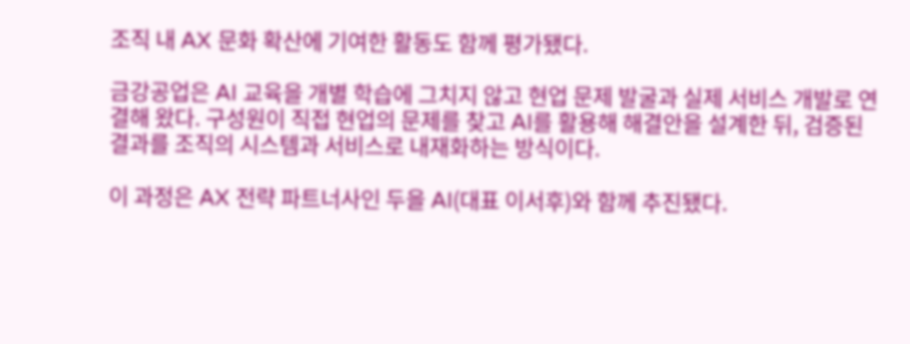조직 내 AX 문화 확산에 기여한 활동도 함께 평가됐다.

금강공업은 AI 교육을 개별 학습에 그치지 않고 현업 문제 발굴과 실제 서비스 개발로 연결해 왔다. 구성원이 직접 현업의 문제를 찾고 AI를 활용해 해결안을 설계한 뒤, 검증된 결과를 조직의 시스템과 서비스로 내재화하는 방식이다.

이 과정은 AX 전략 파트너사인 두을 AI(대표 이서후)와 함께 추진됐다.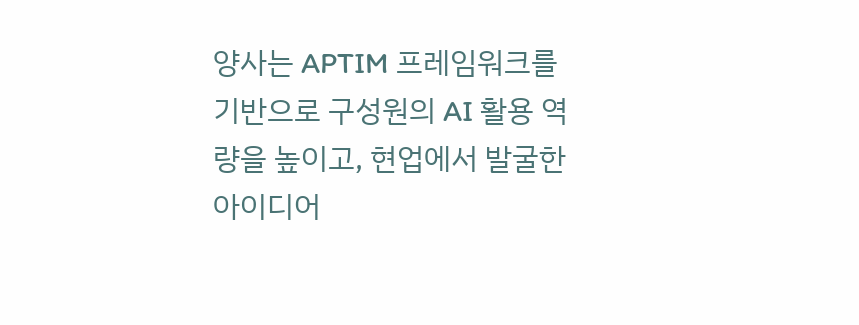양사는 APTIM 프레임워크를 기반으로 구성원의 AI 활용 역량을 높이고, 현업에서 발굴한 아이디어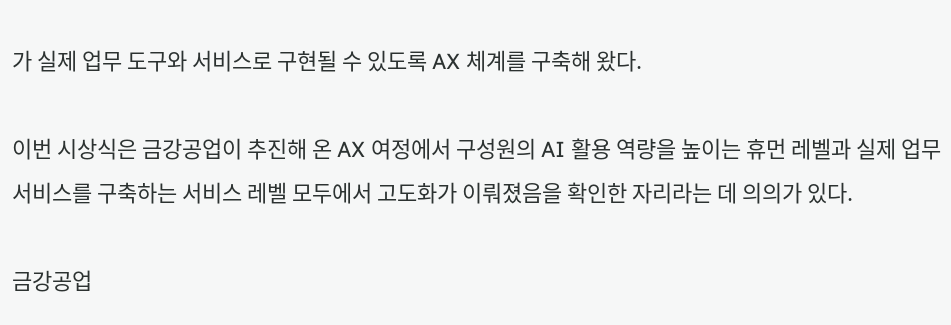가 실제 업무 도구와 서비스로 구현될 수 있도록 AX 체계를 구축해 왔다.

이번 시상식은 금강공업이 추진해 온 AX 여정에서 구성원의 AI 활용 역량을 높이는 휴먼 레벨과 실제 업무 서비스를 구축하는 서비스 레벨 모두에서 고도화가 이뤄졌음을 확인한 자리라는 데 의의가 있다.

금강공업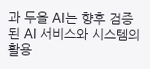과 두을 AI는 향후 검증된 AI 서비스와 시스템의 활용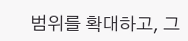범위를 확대하고, 그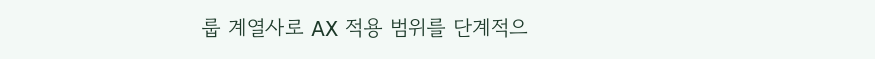룹 계열사로 AX 적용 범위를 단계적으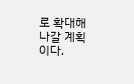로 확대해 나갈 계획이다.